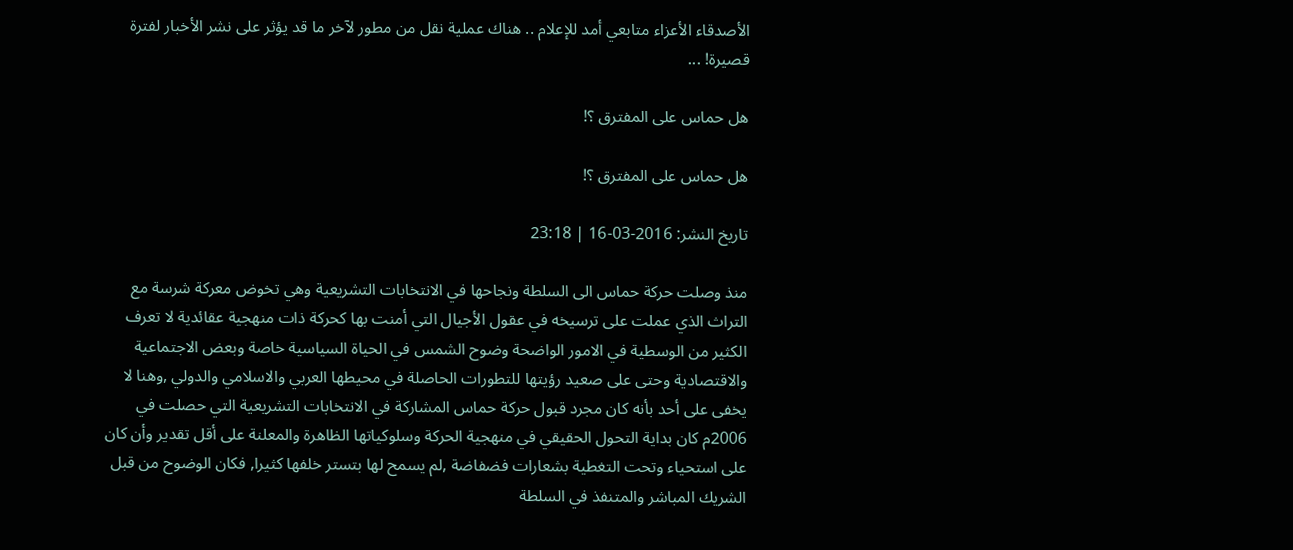الأصدقاء الأعزاء متابعي أمد للإعلام .. هناك عملية نقل من مطور لآخر ما قد يؤثر على نشر الأخبار لفترة قصيرة! ...

هل حماس على المفترق ؟!

هل حماس على المفترق ؟!

تاريخ النشر: 2016-03-16 | 23:18

منذ وصلت حركة حماس الى السلطة ونجاحها في الانتخابات التشريعية وهي تخوض معركة شرسة مع التراث الذي عملت على ترسيخه في عقول الأجيال التي أمنت بها كحركة ذات منهجية عقائدية لا تعرف الكثير من الوسطية في الامور الواضحة وضوح الشمس في الحياة السياسية خاصة وبعض الاجتماعية والاقتصادية وحتى على صعيد رؤيتها للتطورات الحاصلة في محيطها العربي والاسلامي والدولي ,وهنا لا يخفى على أحد بأنه كان مجرد قبول حركة حماس المشاركة في الانتخابات التشريعية التي حصلت في 2006م كان بداية التحول الحقيقي في منهجية الحركة وسلوكياتها الظاهرة والمعلنة على أقل تقدير وأن كان على استحياء وتحت التغطية بشعارات فضفاضة ,لم يسمح لها بتستر خلفها كثيرا, فكان الوضوح من قبل الشريك المباشر والمتنفذ في السلطة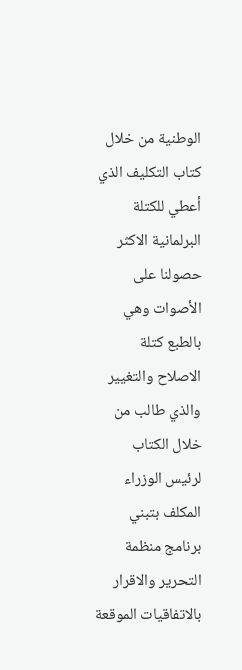الوطنية من خلال كتاب التكليف الذي أعطي للكتلة البرلمانية الاكثر حصولنا على الأصوات وهي بالطبع كتلة الاصلاح والتغيير والذي طالب من خلال الكتاب لرئيس الوزراء المكلف بتبني برنامج منظمة التحرير والاقرار بالاتفاقيات الموقعة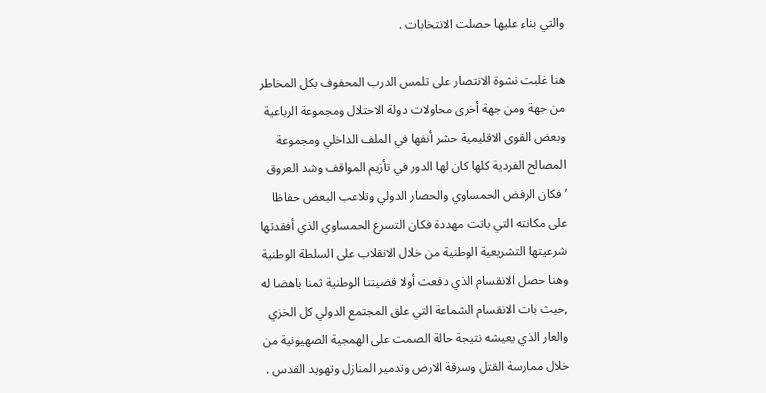والتي بناء عليها حصلت الانتخابات .

هنا غلبت نشوة الانتصار على تلمس الدرب المحفوف بكل المخاطر من جهة ومن جهة أخرى محاولات دولة الاحتلال ومجموعة الرباعية وبعض القوى الاقليمية حشر أنفها في الملف الداخلي ومجموعة المصالح الفردية كلها كان لها الدور في تأزيم المواقف وشد العروق ’فكان الرفض الحمساوي والحصار الدولي وتلاعب البعض حفاظا على مكانته التي باتت مهددة فكان التسرع الحمساوي الذي أفقدتها شرعيتها التشريعية الوطنية من خلال الانقلاب على السلطة الوطنية وهنا حصل الانقسام الذي دفعت أولا قضيتنا الوطنية ثمنا باهضا له ,حيث بات الانقسام الشماعة التي علق المجتمع الدولي كل الخزي والعار الذي يعيشه نتيجة حالة الصمت على الهمجية الصهيونية من خلال ممارسة القتل وسرقة الارض وتدمير المنازل وتهويد القدس .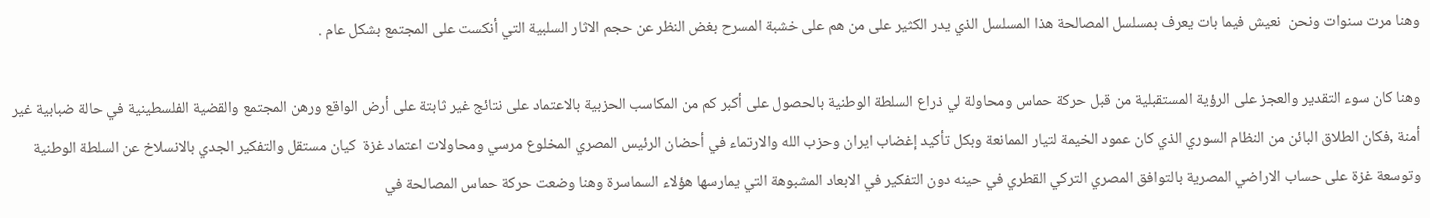وهنا مرت سنوات ونحن  نعيش فيما بات يعرف بمسلسل المصالحة هذا المسلسل الذي يدر الكثير على من هم على خشبة المسرح بغض النظر عن حجم الاثار السلبية التي أنكست على المجتمع بشكل عام .

وهنا كان سوء التقدير والعجز على الرؤية المستقبلية من قبل حركة حماس ومحاولة لي ذراع السلطة الوطنية بالحصول على أكبر كم من المكاسب الحزبية بالاعتماد على نتائج غير ثابتة على أرض الواقع ورهن المجتمع والقضية الفلسطينية في حالة ضبابية غير أمنة ,فكان الطلاق البائن من النظام السوري الذي كان عمود الخيمة لتيار الممانعة وبكل تأكيد إغضاب ايران وحزب الله والارتماء في أحضان الرئيس المصري المخلوع مرسي ومحاولات اعتماد غزة  كيان مستقل والتفكير الجدي بالانسلاخ عن السلطة الوطنية وتوسعة غزة على حساب الاراضي المصرية بالتوافق المصري التركي القطري في حينه دون التفكير في الابعاد المشبوهة التي يمارسها هؤلاء السماسرة وهنا وضعت حركة حماس المصالحة في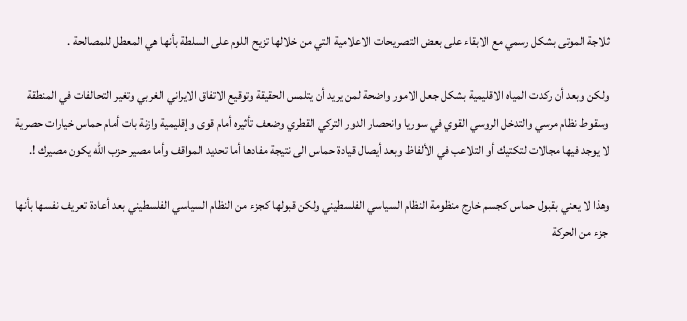ثلاجة الموتى بشكل رسمي مع الابقاء على بعض التصريحات الاعلامية التي من خلالها تزيح اللوم على السلطة بأنها هي المعطل للمصالحة .

ولكن وبعد أن ركدت المياه الاقليمية بشكل جعل الامور واضحة لمن يريد أن يتلمس الحقيقة وتوقيع الاتفاق الايراني الغربي وتغير التحالفات في المنطقة وسقوط نظام مرسي والتدخل الروسي القوي في سوريا وانحصار الدور التركي القطري وضعف تأثيره أمام قوى وإقليمية وازنة بات أمام حماس خيارات حصرية لا يوجد فيها مجالات لتكتيك أو التلاعب في الألفاظ وبعد أيصال قيادة حماس الى نتيجة مفادها أما تحديد المواقف وأما مصير حزب الله يكون مصيرك !.

وهذا لا يعني بقبول حماس كجسم خارج منظومة النظام السياسي الفلسطيني ولكن قبولها كجزء من النظام السياسي الفلسطيني بعد أعادة تعريف نفسها بأنها جزء من الحركة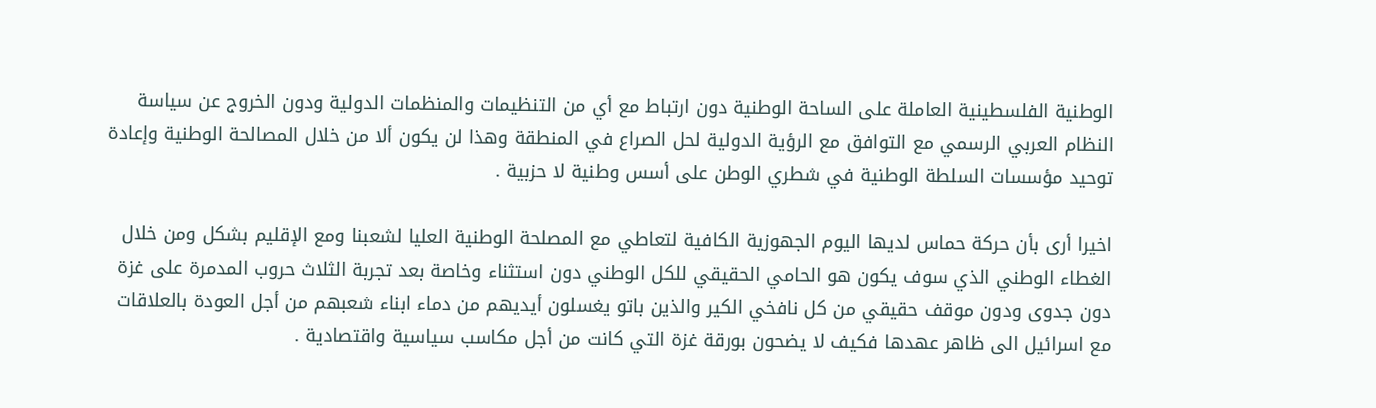الوطنية الفلسطينية العاملة على الساحة الوطنية دون ارتباط مع أي من التنظيمات والمنظمات الدولية ودون الخروج عن سياسة النظام العربي الرسمي مع التوافق مع الرؤية الدولية لحل الصراع في المنطقة وهذا لن يكون ألا من خلال المصالحة الوطنية وإعادة توحيد مؤسسات السلطة الوطنية في شطري الوطن على أسس وطنية لا حزبية .

اخيرا أرى بأن حركة حماس لديها اليوم الجهوزية الكافية لتعاطي مع المصلحة الوطنية العليا لشعبنا ومع الإقليم بشكل ومن خلال الغطاء الوطني الذي سوف يكون هو الحامي الحقيقي للكل الوطني دون استثناء وخاصة بعد تجربة الثلاث حروب المدمرة على غزة دون جدوى ودون موقف حقيقي من كل نافخي الكير والذين باتو يغسلون أيديهم من دماء ابناء شعبهم من أجل العودة بالعلاقات مع اسرائيل الى ظاهر عهدها فكيف لا يضحون بورقة غزة التي كانت من أجل مكاسب سياسية واقتصادية .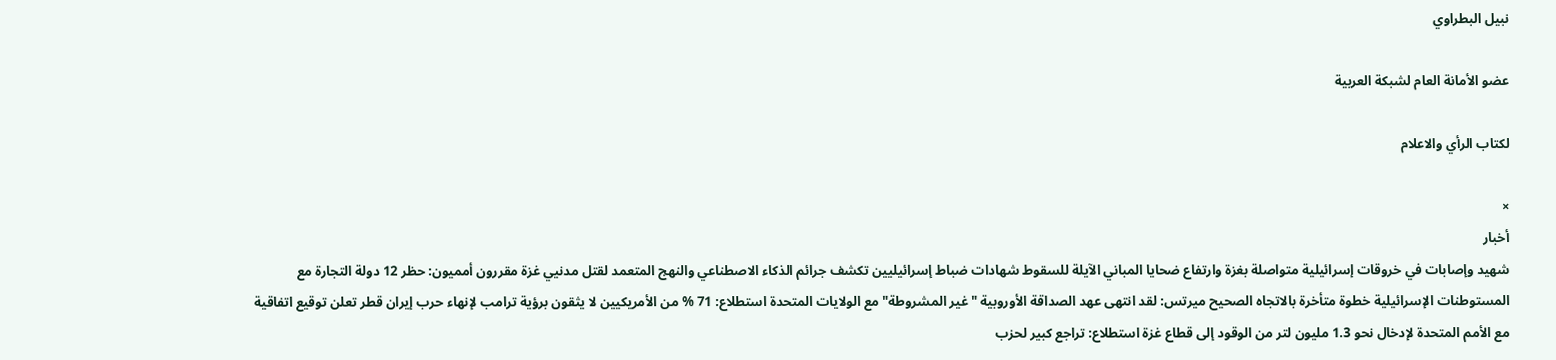نبيل البطراوي

عضو الأمانة العام لشبكة العربية

لكتاب الرأي والاعلام

×
أخبار
شهيد وإصابات في خروقات إسرائيلية متواصلة بغزة وارتفاع ضحايا المباني الآيلة للسقوط شهادات ضباط إسرائيليين تكشف جرائم الذكاء الاصطناعي والنهج المتعمد لقتل مدنيي غزة مقررون أمميون: حظر 12 دولة التجارة مع المستوطنات الإسرائيلية خطوة متأخرة بالاتجاه الصحيح ميرتس: لقد انتهى عهد الصداقة الأوروبية "غير المشروطة" مع الولايات المتحدة استطلاع: 71 % من الأمريكيين لا يثقون برؤية ترامب لإنهاء حرب إيران قطر تعلن توقيع اتفاقية مع الأمم المتحدة لإدخال نحو 1.3 مليون لتر من الوقود إلى قطاع غزة استطلاع: تراجع كبير لحزب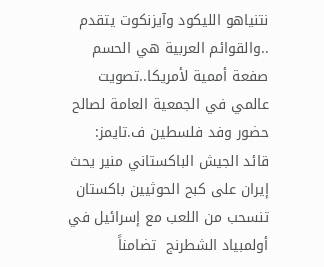نتنياهو الليكود وآيزنكوت يتقدم ..والقوائم العربية هي الحسم صفعة أممية لأمريكا..تصويت عالمي في الجمعية العامة لصالح حضور وفد فلسطين ف.تايمز: قائد الجيش الباكستاني منير يحث إيران على كبح الحوثيين باكستان تنسحب من اللعب مع إسرائيل في أولمبياد الشطرنج  تضامناً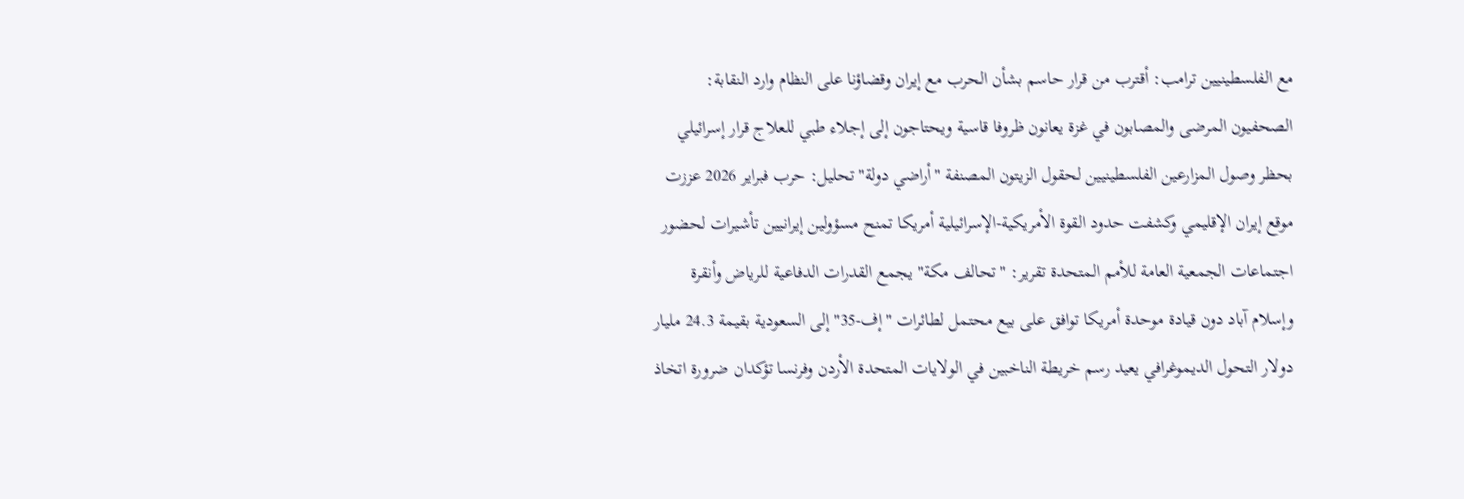مع الفلسطينيين ترامب: أقترب من قرار حاسم بشأن الحرب مع إيران وقضاؤنا على النظام وارد النقابة: الصحفيون المرضى والمصابون في غزة يعانون ظروفا قاسية ويحتاجون إلى إجلاء طبي للعلاج قرار إسرائيلي بحظر وصول المزارعين الفلسطينيين لحقول الزيتون المصنفة "أراضي دولة" تحليل: حرب فبراير 2026 عززت موقع إيران الإقليمي وكشفت حدود القوة الأمريكية-الإسرائيلية أمريكا تمنح مسؤولين إيرانيين تأشيرات لحضور اجتماعات الجمعية العامة للأمم المتحدة تقرير: "تحالف مكة" يجمع القدرات الدفاعية للرياض وأنقرة وإسلام آباد دون قيادة موحدة أمريكا توافق على بيع محتمل لطائرات "إف-35" إلى السعودية بقيمة 24.3 مليار دولار التحول الديموغرافي يعيد رسم خريطة الناخبين في الولايات المتحدة الأردن وفرنسا تؤكدان ضرورة اتخاذ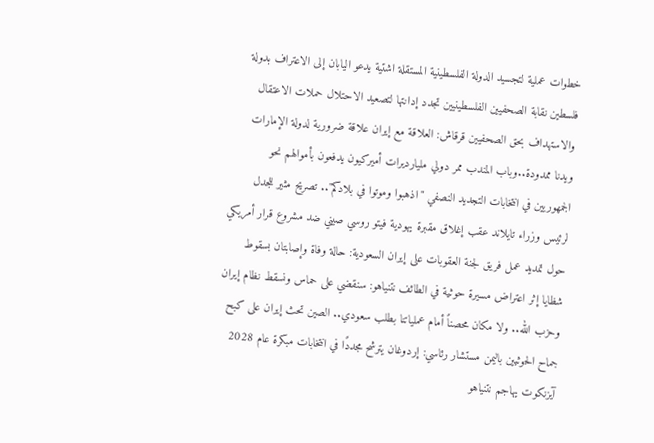خطوات عملية لتجسيد الدولة الفلسطينية المستقلة اشتية يدعو اليابان إلى الاعتراف بدولة فلسطين نقابة الصحفيين الفلسطينيين تجدد إدانتها لتصعيد الاحتلال حملات الاعتقال والاستهداف بحق الصحفيين قرقاش: العلاقة مع إيران علاقة ضرورية لدولة الإمارات ويدنا ممدودة..وباب المندب ممر دولي مليارديرات أميركيون يدفعون بأموالهم نحو الجمهوريين في انتخابات التجديد النصفي "اذهبوا وموتوا في بلادكم".. تصريح مثير للجدل لرئيس وزراء تايلاند عقب إغلاق مقبرة يهودية فيتو روسي صيني ضد مشروع قرار أمريكي حول تمديد عمل فريق لجنة العقوبات على إيران السعودية: حالة وفاة وإصابتان بسقوط شظايا إثر اعتراض مسيرة حوثية في الطائف نتنياهو: سنقضي على حماس ونسقط نظام إيران وحزب الله.. ولا مكان محصناً أمام عملياتنا بطلب سعودي.. الصين تحث إيران على كبح جماح الحوثيين باليمن مستشار رئاسي: إردوغان يترشح مجددًا في انتخابات مبكرة عام 2028 آيزنكوت يهاجم نتنياهو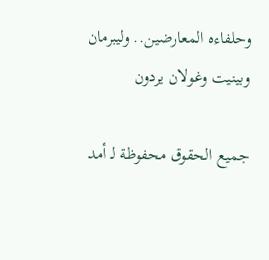وحلفاءه المعارضين.. وليبرمان وبينيت وغولان يردون

جميع الحقوق محفوظة لـ أمد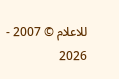للاعلام © 2007 - 2026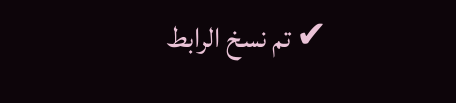✔ تم نسخ الرابط